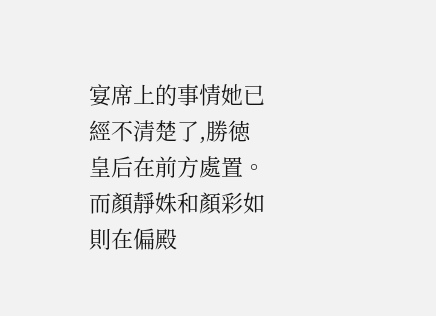宴席上的事情她已經不清楚了,勝徳皇后在前方處置。而顏靜姝和顏彩如則在偏殿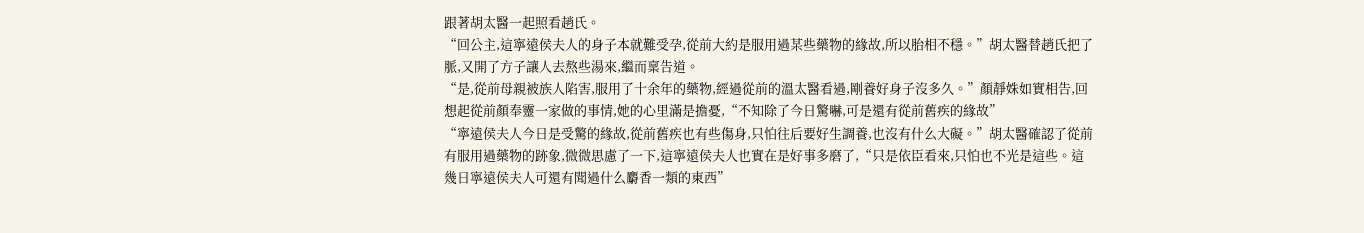跟著胡太醫一起照看趙氏。
“回公主,這寧遠侯夫人的身子本就難受孕,從前大約是服用過某些藥物的緣故,所以胎相不穩。”胡太醫替趙氏把了脈,又開了方子讓人去熬些湯來,繼而稟告道。
“是,從前母親被族人陷害,服用了十余年的藥物,經過從前的溫太醫看過,剛養好身子沒多久。”顏靜姝如實相告,回想起從前顏奉靈一家做的事情,她的心里滿是擔憂,“不知除了今日驚嚇,可是還有從前舊疾的緣故”
“寧遠侯夫人今日是受驚的緣故,從前舊疾也有些傷身,只怕往后要好生調養,也沒有什么大礙。”胡太醫確認了從前有服用過藥物的跡象,微微思慮了一下,這寧遠侯夫人也實在是好事多磨了,“只是依臣看來,只怕也不光是這些。這幾日寧遠侯夫人可還有聞過什么麝香一類的東西”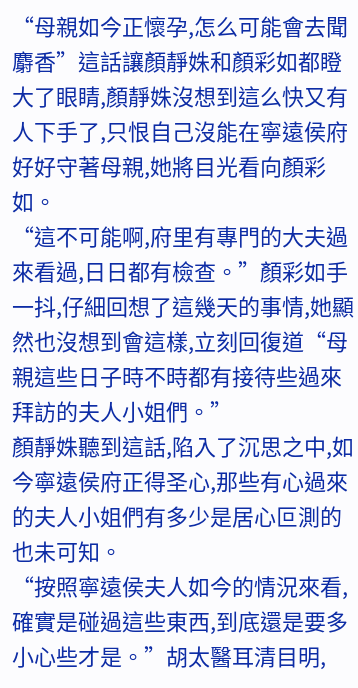“母親如今正懷孕,怎么可能會去聞麝香”這話讓顏靜姝和顏彩如都瞪大了眼睛,顏靜姝沒想到這么快又有人下手了,只恨自己沒能在寧遠侯府好好守著母親,她將目光看向顏彩如。
“這不可能啊,府里有專門的大夫過來看過,日日都有檢查。”顏彩如手一抖,仔細回想了這幾天的事情,她顯然也沒想到會這樣,立刻回復道“母親這些日子時不時都有接待些過來拜訪的夫人小姐們。”
顏靜姝聽到這話,陷入了沉思之中,如今寧遠侯府正得圣心,那些有心過來的夫人小姐們有多少是居心叵測的也未可知。
“按照寧遠侯夫人如今的情況來看,確實是碰過這些東西,到底還是要多小心些才是。”胡太醫耳清目明,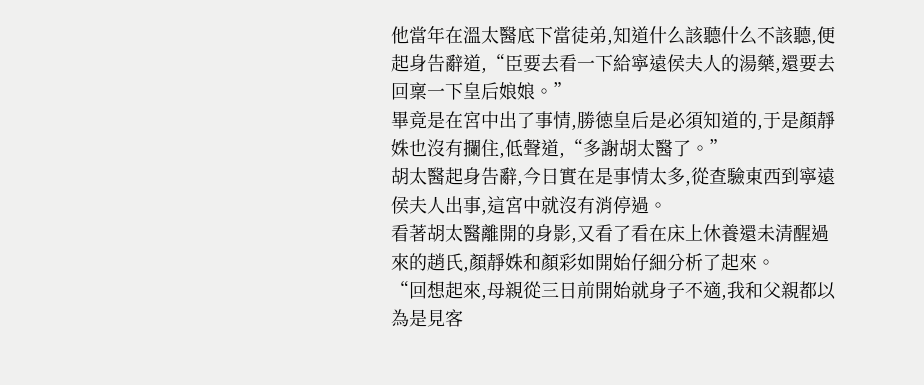他當年在溫太醫底下當徒弟,知道什么該聽什么不該聽,便起身告辭道,“臣要去看一下給寧遠侯夫人的湯藥,還要去回稟一下皇后娘娘。”
畢竟是在宮中出了事情,勝徳皇后是必須知道的,于是顏靜姝也沒有攔住,低聲道,“多謝胡太醫了。”
胡太醫起身告辭,今日實在是事情太多,從查驗東西到寧遠侯夫人出事,這宮中就沒有消停過。
看著胡太醫離開的身影,又看了看在床上休養還未清醒過來的趙氏,顏靜姝和顏彩如開始仔細分析了起來。
“回想起來,母親從三日前開始就身子不適,我和父親都以為是見客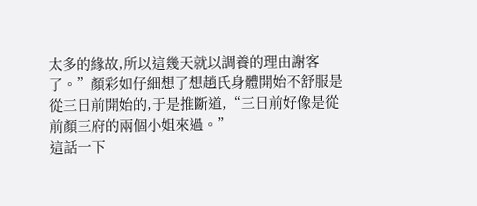太多的緣故,所以這幾天就以調養的理由謝客了。”顏彩如仔細想了想趙氏身體開始不舒服是從三日前開始的,于是推斷道,“三日前好像是從前顏三府的兩個小姐來過。”
這話一下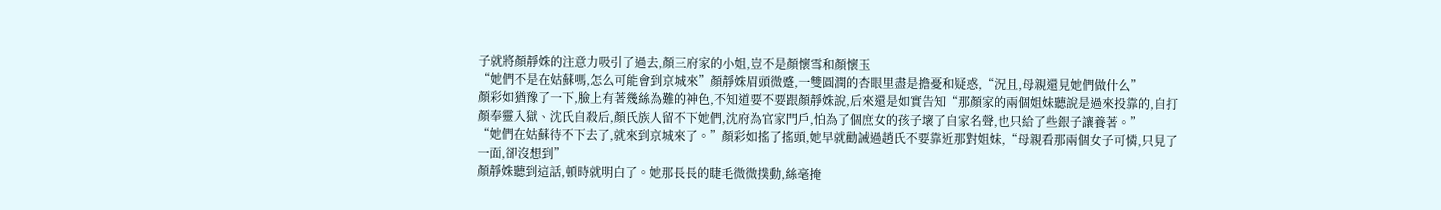子就將顏靜姝的注意力吸引了過去,顏三府家的小姐,豈不是顏懷雪和顏懷玉
“她們不是在姑蘇嗎,怎么可能會到京城來”顏靜姝眉頭微蹙,一雙圓潤的杏眼里盡是擔憂和疑惑,“況且,母親還見她們做什么”
顏彩如猶豫了一下,臉上有著幾絲為難的神色,不知道要不要跟顏靜姝說,后來還是如實告知“那顏家的兩個姐妹聽說是過來投靠的,自打顏奉靈入獄、沈氏自殺后,顏氏族人留不下她們,沈府為官家門戶,怕為了個庶女的孩子壞了自家名聲,也只給了些銀子讓養著。”
“她們在姑蘇待不下去了,就來到京城來了。”顏彩如搖了搖頭,她早就勸誡過趙氏不要靠近那對姐妹,“母親看那兩個女子可憐,只見了一面,卻沒想到”
顏靜姝聽到這話,頓時就明白了。她那長長的睫毛微微撲動,絲毫掩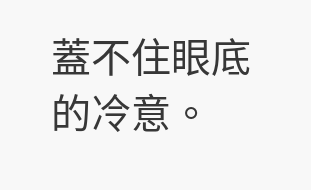蓋不住眼底的冷意。